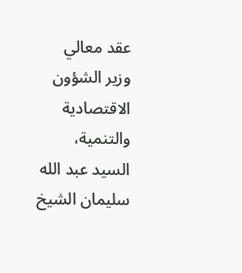عقد معالي وزير الشؤون الاقتصادية والتنمية، السيد عبد الله سليمان الشيخ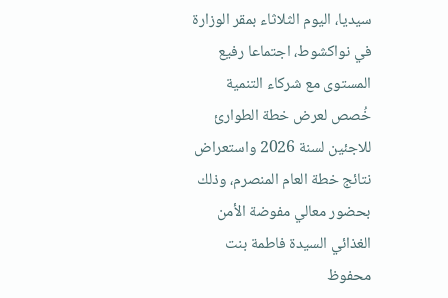سيديا، اليوم الثلاثاء بمقر الوزارة في نواكشوط، اجتماعا رفيع المستوى مع شركاء التنمية خُصص لعرض خطة الطوارئ للاجئين لسنة 2026 واستعراض نتائج خطة العام المنصرم، وذلك بحضور معالي مفوضة الأمن الغذائي السيدة فاطمة بنت محفوظ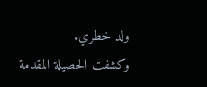ولد خطري.
وكشفت الحصيلة المقدمة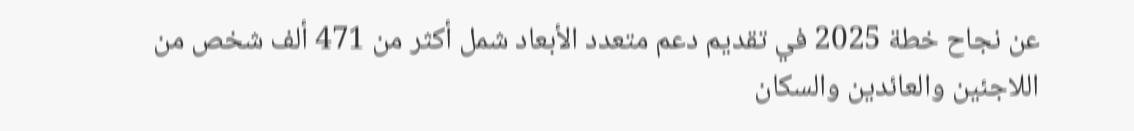عن نجاح خطة 2025 في تقديم دعم متعدد الأبعاد شمل أكثر من 471 ألف شخص من اللاجئين والعائدين والسكان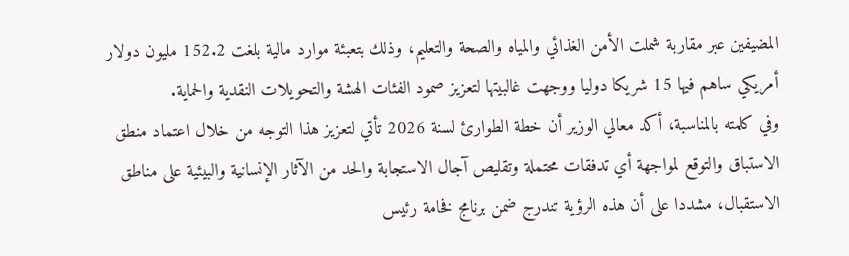المضيفين عبر مقاربة شملت الأمن الغذائي والمياه والصحة والتعليم، وذلك بتعبئة موارد مالية بلغت 152.2 مليون دولار أمريكي ساهم فيها 15 شريكا دوليا ووجهت غالبيتها لتعزيز صمود الفئات الهشة والتحويلات النقدية والحماية.
وفي كلمته بالمناسبة، أكد معالي الوزير أن خطة الطوارئ لسنة 2026 تأتي لتعزيز هذا التوجه من خلال اعتماد منطق الاستباق والتوقع لمواجهة أي تدفقات محتملة وتقليص آجال الاستجابة والحد من الآثار الإنسانية والبيئية على مناطق الاستقبال، مشددا على أن هذه الرؤية تندرج ضمن برنامج فخامة رئيس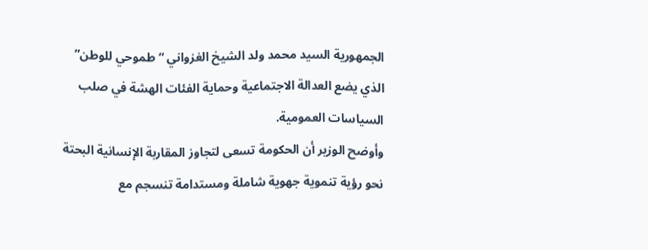الجمهورية السيد محمد ولد الشيخ الغزواني “طموحي للوطن” الذي يضع العدالة الاجتماعية وحماية الفئات الهشة في صلب السياسات العمومية.
وأوضح الوزير أن الحكومة تسعى لتجاوز المقاربة الإنسانية البحتة نحو رؤية تنموية جهوية شاملة ومستدامة تنسجم مع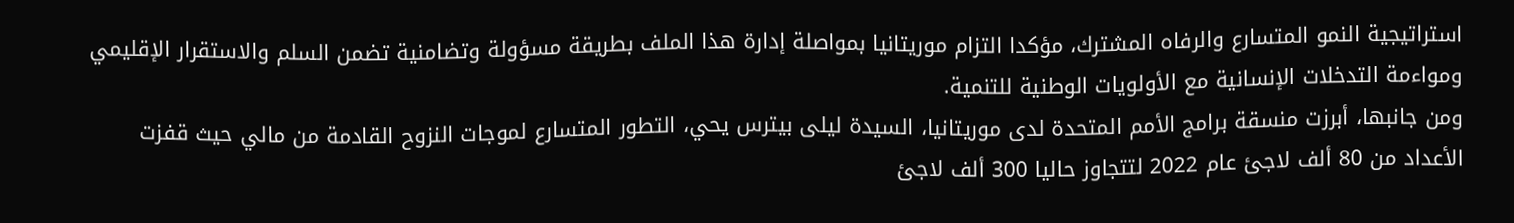استراتيجية النمو المتسارع والرفاه المشترك، مؤكدا التزام موريتانيا بمواصلة إدارة هذا الملف بطريقة مسؤولة وتضامنية تضمن السلم والاستقرار الإقليمي ومواءمة التدخلات الإنسانية مع الأولويات الوطنية للتنمية.
ومن جانبها، أبرزت منسقة برامج الأمم المتحدة لدى موريتانيا، السيدة ليلى بيترس يحي، التطور المتسارع لموجات النزوح القادمة من مالي حيث قفزت الأعداد من 80 ألف لاجئ عام 2022 لتتجاوز حاليا 300 ألف لاجئ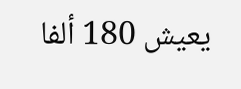يعيش 180 ألفا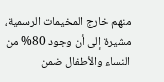منهم خارج المخيمات الرسمية، مشيرة إلى أن وجود 80% من النساء والأطفال ضمن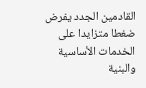القادمين الجدد يفرض ضغطا متزايدا على الخدمات الأساسية والبنية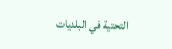التحتية في البلديات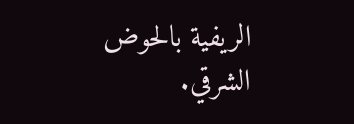الريفية بالحوض الشرقي.